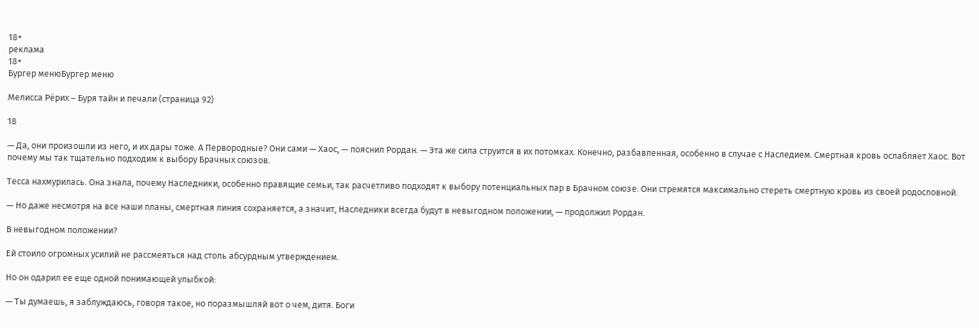18+
реклама
18+
Бургер менюБургер меню

Мелисса Рёрих – Буря тайн и печали (страница 92)

18

— Да, они произошли из него, и их дары тоже. А Первородные? Они сами — Хаос, — пояснил Рордан. — Эта же сила струится в их потомках. Конечно, разбавленная, особенно в случае с Наследием. Смертная кровь ослабляет Хаос. Вот почему мы так тщательно подходим к выбору Брачных союзов.

Тесса нахмурилась. Она знала, почему Наследники, особенно правящие семьи, так расчетливо подходят к выбору потенциальных пар в Брачном союзе. Они стремятся максимально стереть смертную кровь из своей родословной.

— Но даже несмотря на все наши планы, смертная линия сохраняется, а значит, Наследники всегда будут в невыгодном положении, — продолжил Рордан.

В невыгодном положении?

Ей стоило огромных усилий не рассмеяться над столь абсурдным утверждением.

Но он одарил ее еще одной понимающей улыбкой:

— Ты думаешь, я заблуждаюсь, говоря такое, но поразмышляй вот о чем, дитя. Боги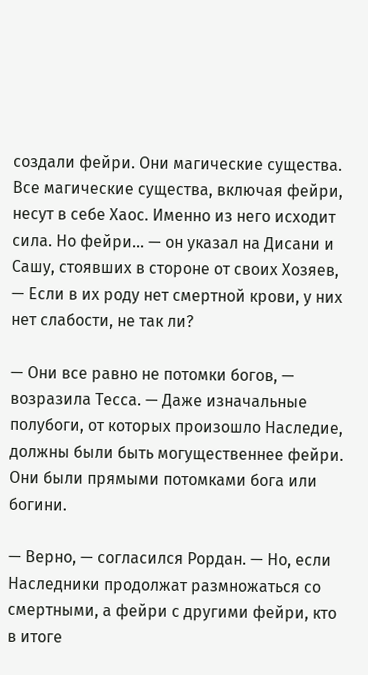создали фейри. Они магические существа. Все магические существа, включая фейри, несут в себе Хаос. Именно из него исходит сила. Но фейри… — он указал на Дисани и Сашу, стоявших в стороне от своих Хозяев, — Если в их роду нет смертной крови, у них нет слабости, не так ли?

— Они все равно не потомки богов, — возразила Тесса. — Даже изначальные полубоги, от которых произошло Наследие, должны были быть могущественнее фейри. Они были прямыми потомками бога или богини.

— Верно, — согласился Рордан. — Но, если Наследники продолжат размножаться со смертными, а фейри с другими фейри, кто в итоге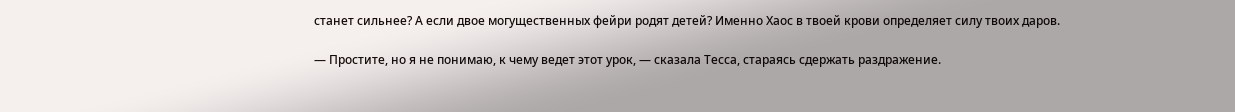станет сильнее? А если двое могущественных фейри родят детей? Именно Хаос в твоей крови определяет силу твоих даров.

— Простите, но я не понимаю, к чему ведет этот урок, — сказала Тесса, стараясь сдержать раздражение.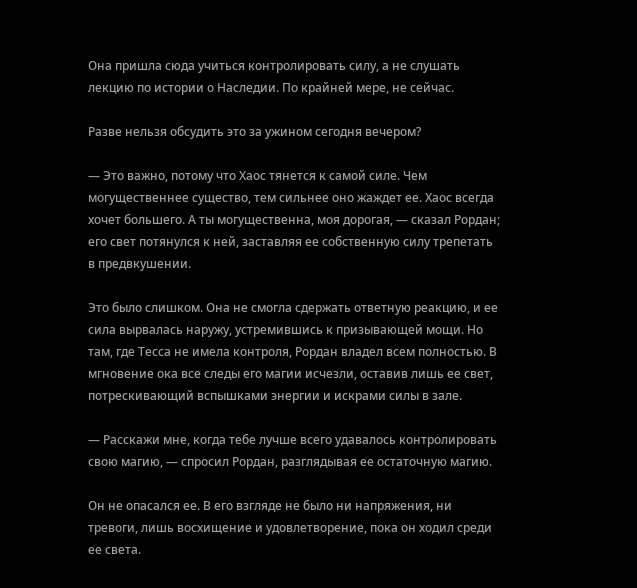Она пришла сюда учиться контролировать силу, а не слушать лекцию по истории о Наследии. По крайней мере, не сейчас.

Разве нельзя обсудить это за ужином сегодня вечером?

— Это важно, потому что Хаос тянется к самой силе. Чем могущественнее существо, тем сильнее оно жаждет ее. Хаос всегда хочет большего. А ты могущественна, моя дорогая, — сказал Рордан; его свет потянулся к ней, заставляя ее собственную силу трепетать в предвкушении.

Это было слишком. Она не смогла сдержать ответную реакцию, и ее сила вырвалась наружу, устремившись к призывающей мощи. Но там, где Тесса не имела контроля, Рордан владел всем полностью. В мгновение ока все следы его магии исчезли, оставив лишь ее свет, потрескивающий вспышками энергии и искрами силы в зале.

— Расскажи мне, когда тебе лучше всего удавалось контролировать свою магию, — спросил Рордан, разглядывая ее остаточную магию.

Он не опасался ее. В его взгляде не было ни напряжения, ни тревоги, лишь восхищение и удовлетворение, пока он ходил среди ее света.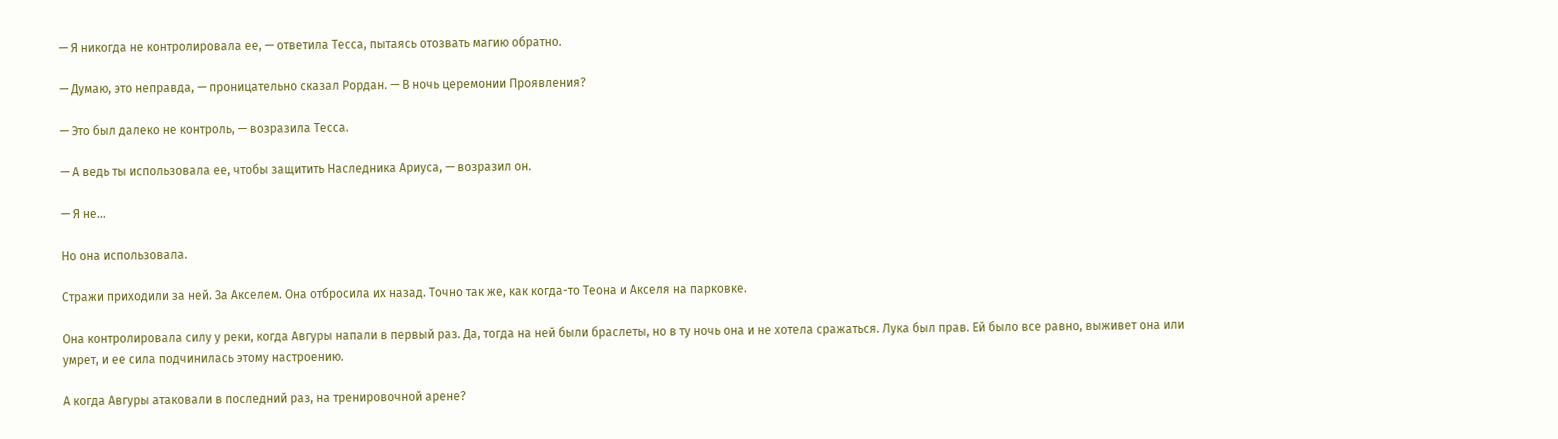— Я никогда не контролировала ее, — ответила Тесса, пытаясь отозвать магию обратно.

— Думаю, это неправда, — проницательно сказал Рордан. — В ночь церемонии Проявления?

— Это был далеко не контроль, — возразила Тесса.

— А ведь ты использовала ее, чтобы защитить Наследника Ариуса, — возразил он.

— Я не…

Но она использовала.

Стражи приходили за ней. За Акселем. Она отбросила их назад. Точно так же, как когда-то Теона и Акселя на парковке.

Она контролировала силу у реки, когда Авгуры напали в первый раз. Да, тогда на ней были браслеты, но в ту ночь она и не хотела сражаться. Лука был прав. Ей было все равно, выживет она или умрет, и ее сила подчинилась этому настроению.

А когда Авгуры атаковали в последний раз, на тренировочной арене?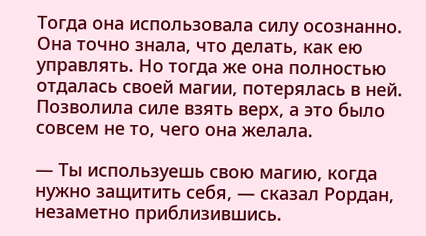Тогда она использовала силу осознанно. Она точно знала, что делать, как ею управлять. Но тогда же она полностью отдалась своей магии, потерялась в ней. Позволила силе взять верх, а это было совсем не то, чего она желала.

— Ты используешь свою магию, когда нужно защитить себя, — сказал Рордан, незаметно приблизившись.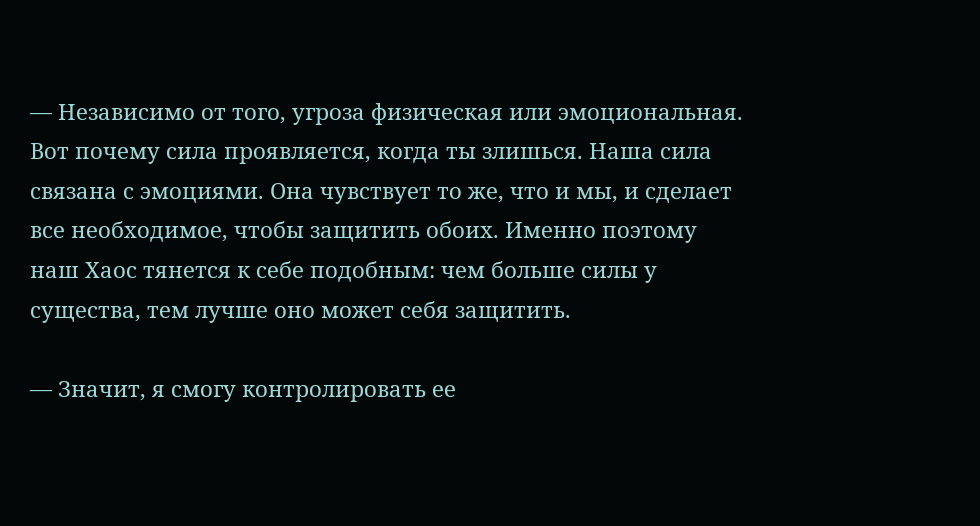— Независимо от того, угроза физическая или эмоциональная. Вот почему сила проявляется, когда ты злишься. Наша сила связана с эмоциями. Она чувствует то же, что и мы, и сделает все необходимое, чтобы защитить обоих. Именно поэтому наш Хаос тянется к себе подобным: чем больше силы у существа, тем лучше оно может себя защитить.

— Значит, я смогу контролировать ее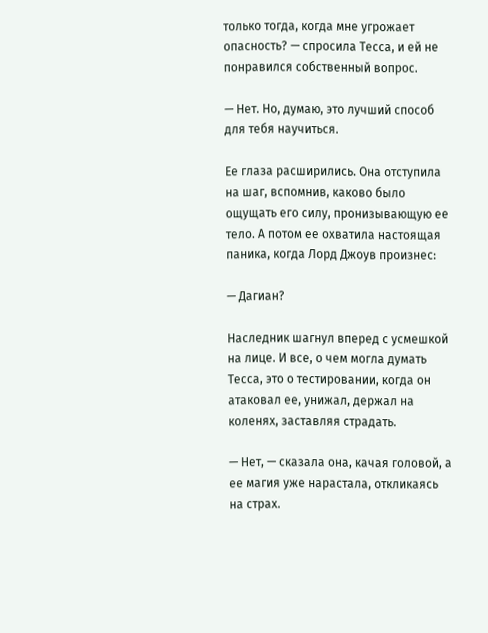только тогда, когда мне угрожает опасность? — спросила Тесса, и ей не понравился собственный вопрос.

— Нет. Но, думаю, это лучший способ для тебя научиться.

Ее глаза расширились. Она отступила на шаг, вспомнив, каково было ощущать его силу, пронизывающую ее тело. А потом ее охватила настоящая паника, когда Лорд Джоув произнес:

— Дагиан?

Наследник шагнул вперед с усмешкой на лице. И все, о чем могла думать Тесса, это о тестировании, когда он атаковал ее, унижал, держал на коленях, заставляя страдать.

— Нет, — сказала она, качая головой, а ее магия уже нарастала, откликаясь на страх.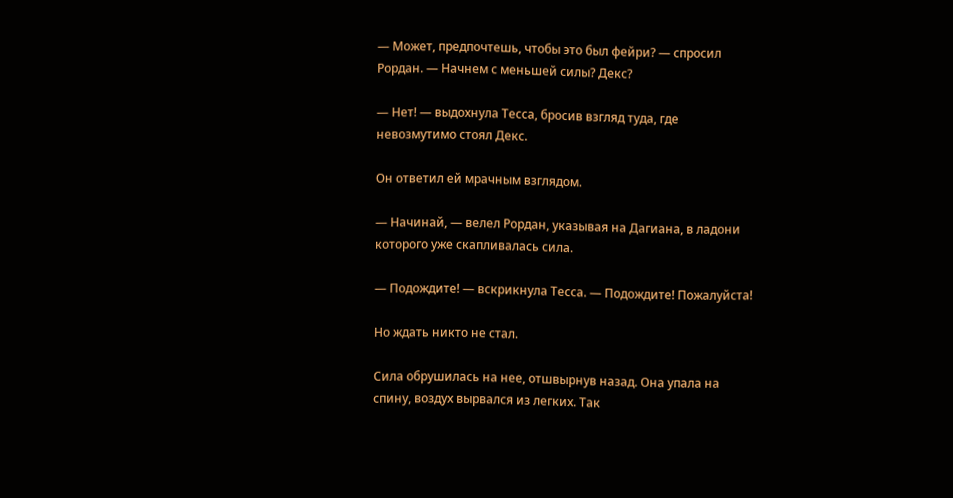— Может, предпочтешь, чтобы это был фейри? — спросил Рордан. — Начнем с меньшей силы? Декс?

— Нет! — выдохнула Тесса, бросив взгляд туда, где невозмутимо стоял Декс.

Он ответил ей мрачным взглядом.

— Начинай, — велел Рордан, указывая на Дагиана, в ладони которого уже скапливалась сила.

— Подождите! — вскрикнула Тесса. — Подождите! Пожалуйста!

Но ждать никто не стал.

Сила обрушилась на нее, отшвырнув назад. Она упала на спину, воздух вырвался из легких. Так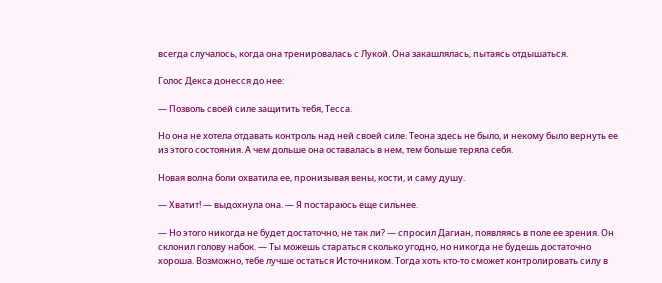всегда случалось, когда она тренировалась с Лукой. Она закашлялась, пытаясь отдышаться.

Голос Декса донесся до нее:

— Позволь своей силе защитить тебя, Тесса.

Но она не хотела отдавать контроль над ней своей силе. Теона здесь не было, и некому было вернуть ее из этого состояния. А чем дольше она оставалась в нем, тем больше теряла себя.

Новая волна боли охватила ее, пронизывая вены, кости, и саму душу.

— Хватит! — выдохнула она. — Я постараюсь еще сильнее.

— Но этого никогда не будет достаточно, не так ли? — спросил Дагиан, появляясь в поле ее зрения. Он склонил голову набок. — Ты можешь стараться сколько угодно, но никогда не будешь достаточно хороша. Возможно, тебе лучше остаться Источником. Тогда хоть кто-то сможет контролировать силу в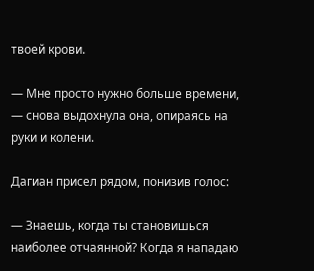твоей крови.

— Мне просто нужно больше времени, — снова выдохнула она, опираясь на руки и колени.

Дагиан присел рядом, понизив голос:

— Знаешь, когда ты становишься наиболее отчаянной? Когда я нападаю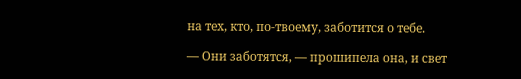на тех, кто, по-твоему, заботится о тебе.

— Они заботятся, — прошипела она, и свет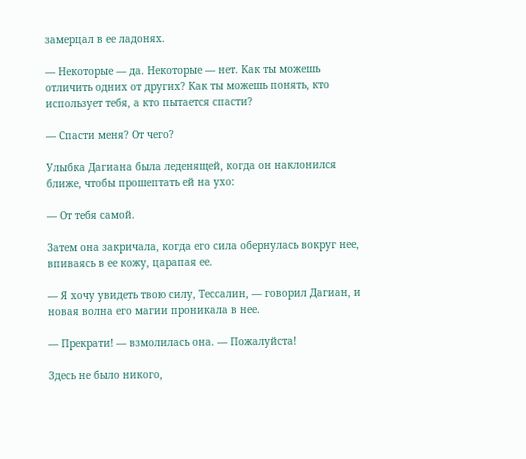замерцал в ее ладонях.

— Некоторые — да. Некоторые — нет. Как ты можешь отличить одних от других? Как ты можешь понять, кто использует тебя, а кто пытается спасти?

— Спасти меня? От чего?

Улыбка Дагиана была леденящей, когда он наклонился ближе, чтобы прошептать ей на ухо:

— От тебя самой.

Затем она закричала, когда его сила обернулась вокруг нее, впиваясь в ее кожу, царапая ее.

— Я хочу увидеть твою силу, Тессалин, — говорил Дагиан, и новая волна его магии проникала в нее.

— Прекрати! — взмолилась она. — Пожалуйста!

Здесь не было никого,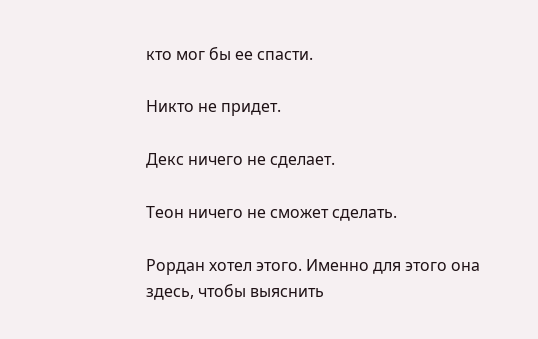кто мог бы ее спасти.

Никто не придет.

Декс ничего не сделает.

Теон ничего не сможет сделать.

Рордан хотел этого. Именно для этого она здесь, чтобы выяснить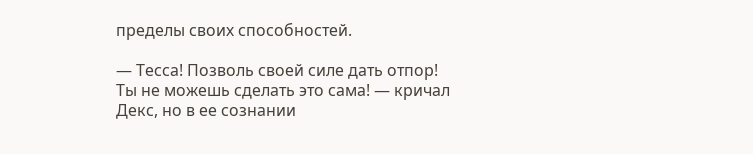пределы своих способностей.

— Тесса! Позволь своей силе дать отпор! Ты не можешь сделать это сама! — кричал Декс, но в ее сознании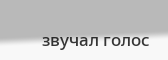звучал голос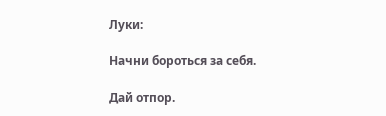Луки:

Начни бороться за себя.

Дай отпор.